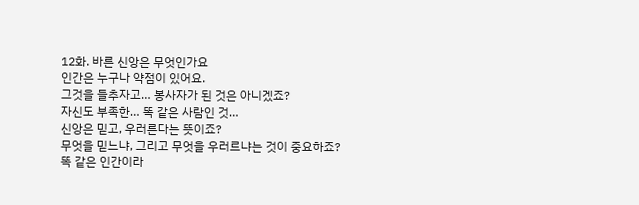12화. 바른 신앙은 무엇인가요
인간은 누구나 약점이 있어요.
그것을 들추자고… 봉사자가 된 것은 아니겠죠?
자신도 부족한… 똑 같은 사람인 것…
신앙은 믿고, 우러른다는 뜻이죠?
무엇을 믿느냐, 그리고 무엇을 우러르냐는 것이 중요하죠?
똑 같은 인간이라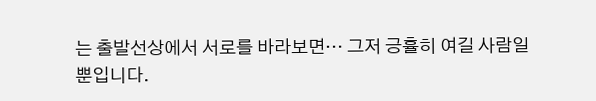는 출발선상에서 서로를 바라보면… 그저 긍휼히 여길 사람일 뿐입니다.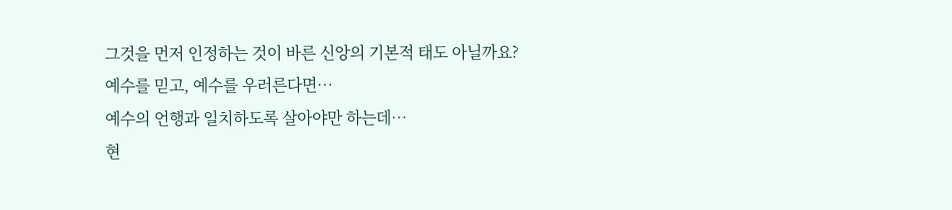그것을 먼저 인정하는 것이 바른 신앙의 기본적 태도 아닐까요?
예수를 믿고, 예수를 우러른다면…
예수의 언행과 일치하도록 살아야만 하는데…
현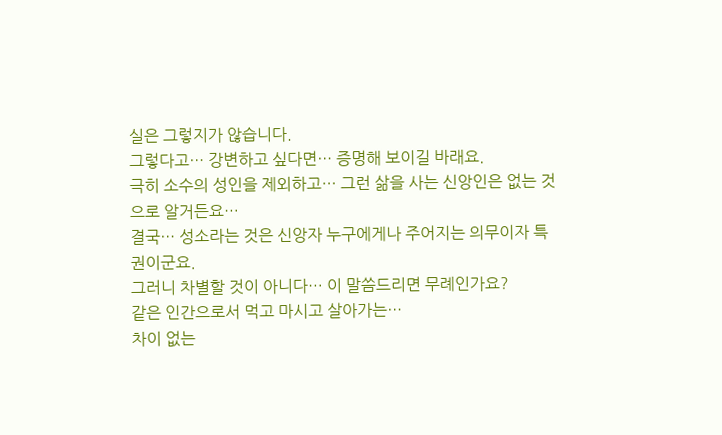실은 그렇지가 않습니다.
그렇다고… 강변하고 싶다면… 증명해 보이길 바래요.
극히 소수의 성인을 제외하고… 그런 삶을 사는 신앙인은 없는 것으로 알거든요…
결국… 성소라는 것은 신앙자 누구에게나 주어지는 의무이자 특권이군요.
그러니 차별할 것이 아니다… 이 말씀드리면 무례인가요?
같은 인간으로서 먹고 마시고 살아가는…
차이 없는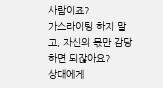사람이죠?
가스라이팅 하지 말고, 자신의 몫만 감당하면 되잖아요?
상대에게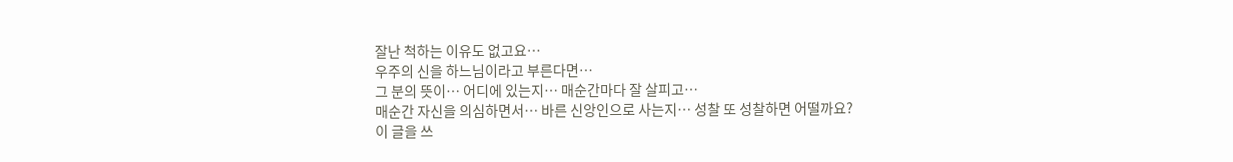잘난 척하는 이유도 없고요…
우주의 신을 하느님이라고 부른다면…
그 분의 뜻이… 어디에 있는지… 매순간마다 잘 살피고…
매순간 자신을 의심하면서… 바른 신앙인으로 사는지… 성찰 또 성찰하면 어떨까요?
이 글을 쓰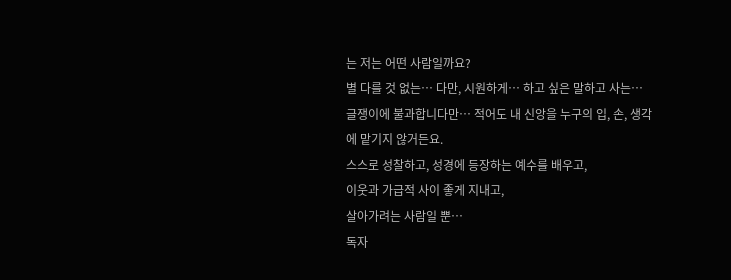는 저는 어떤 사람일까요?
별 다를 것 없는… 다만, 시원하게… 하고 싶은 말하고 사는…
글쟁이에 불과합니다만… 적어도 내 신앙을 누구의 입, 손, 생각에 맡기지 않거든요.
스스로 성찰하고, 성경에 등장하는 예수를 배우고,
이웃과 가급적 사이 좋게 지내고,
살아가려는 사람일 뿐…
독자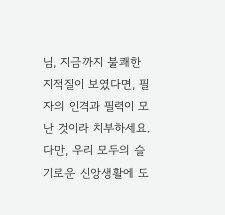님, 지금까지 불쾌한 지적질이 보였다면, 필자의 인격과 필력이 모 난 것이라 치부하세요.
다만, 우리 모두의 슬기로운 신앙생활에 도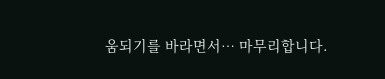움되기를 바라면서… 마무리합니다.